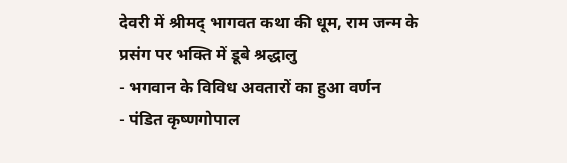देवरी में श्रीमद् भागवत कथा की धूम, राम जन्म के प्रसंग पर भक्ति में डूबे श्रद्धालु
- भगवान के विविध अवतारों का हुआ वर्णन
- पंडित कृष्णगोपाल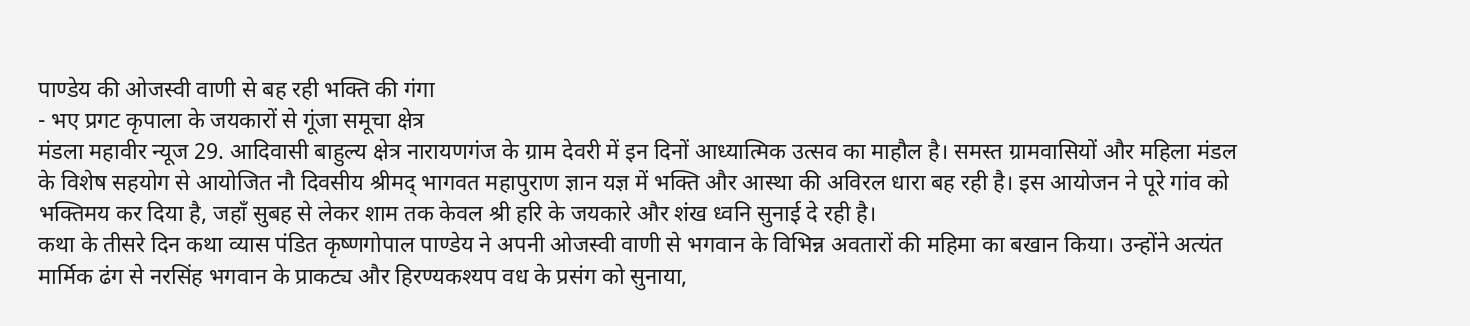पाण्डेय की ओजस्वी वाणी से बह रही भक्ति की गंगा
- भए प्रगट कृपाला के जयकारों से गूंजा समूचा क्षेत्र
मंडला महावीर न्यूज 29. आदिवासी बाहुल्य क्षेत्र नारायणगंज के ग्राम देवरी में इन दिनों आध्यात्मिक उत्सव का माहौल है। समस्त ग्रामवासियों और महिला मंडल के विशेष सहयोग से आयोजित नौ दिवसीय श्रीमद् भागवत महापुराण ज्ञान यज्ञ में भक्ति और आस्था की अविरल धारा बह रही है। इस आयोजन ने पूरे गांव को भक्तिमय कर दिया है, जहाँ सुबह से लेकर शाम तक केवल श्री हरि के जयकारे और शंख ध्वनि सुनाई दे रही है।
कथा के तीसरे दिन कथा व्यास पंडित कृष्णगोपाल पाण्डेय ने अपनी ओजस्वी वाणी से भगवान के विभिन्न अवतारों की महिमा का बखान किया। उन्होंने अत्यंत मार्मिक ढंग से नरसिंह भगवान के प्राकट्य और हिरण्यकश्यप वध के प्रसंग को सुनाया,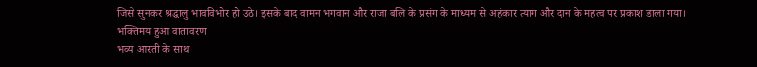जिसे सुनकर श्रद्धालु भावविभोर हो उठे। इसके बाद वामन भगवान और राजा बलि के प्रसंग के माध्यम से अहंकार त्याग और दान के महत्व पर प्रकाश डाला गया।
भक्तिमय हुआ वातावरण
भव्य आरती के साथ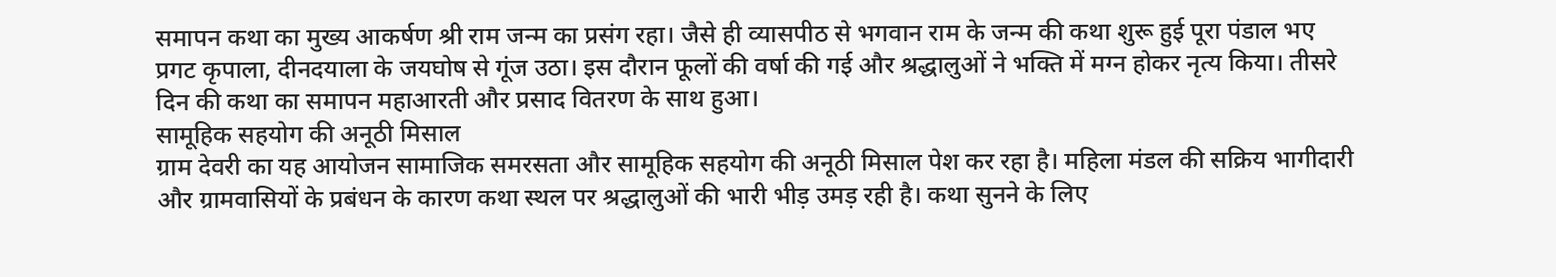समापन कथा का मुख्य आकर्षण श्री राम जन्म का प्रसंग रहा। जैसे ही व्यासपीठ से भगवान राम के जन्म की कथा शुरू हुई पूरा पंडाल भए प्रगट कृपाला, दीनदयाला के जयघोष से गूंज उठा। इस दौरान फूलों की वर्षा की गई और श्रद्धालुओं ने भक्ति में मग्न होकर नृत्य किया। तीसरे दिन की कथा का समापन महाआरती और प्रसाद वितरण के साथ हुआ।
सामूहिक सहयोग की अनूठी मिसाल
ग्राम देवरी का यह आयोजन सामाजिक समरसता और सामूहिक सहयोग की अनूठी मिसाल पेश कर रहा है। महिला मंडल की सक्रिय भागीदारी और ग्रामवासियों के प्रबंधन के कारण कथा स्थल पर श्रद्धालुओं की भारी भीड़ उमड़ रही है। कथा सुनने के लिए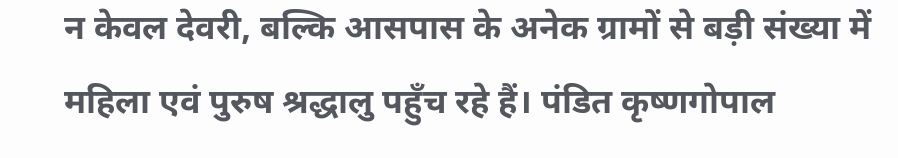न केवल देवरी, बल्कि आसपास के अनेक ग्रामों से बड़ी संख्या में महिला एवं पुरुष श्रद्धालु पहुँच रहे हैं। पंडित कृष्णगोपाल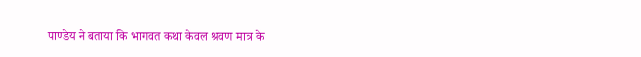पाण्डेय ने बताया कि भागवत कथा केवल श्रवण मात्र के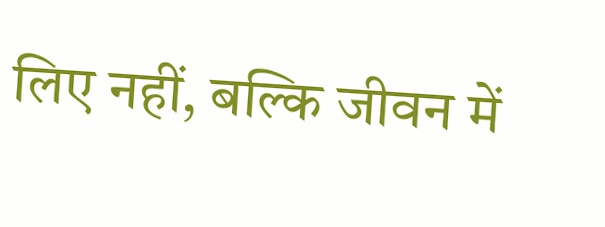लिए नहीं, बल्कि जीवन में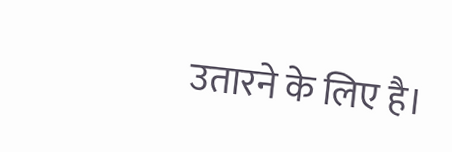उतारने के लिए है।